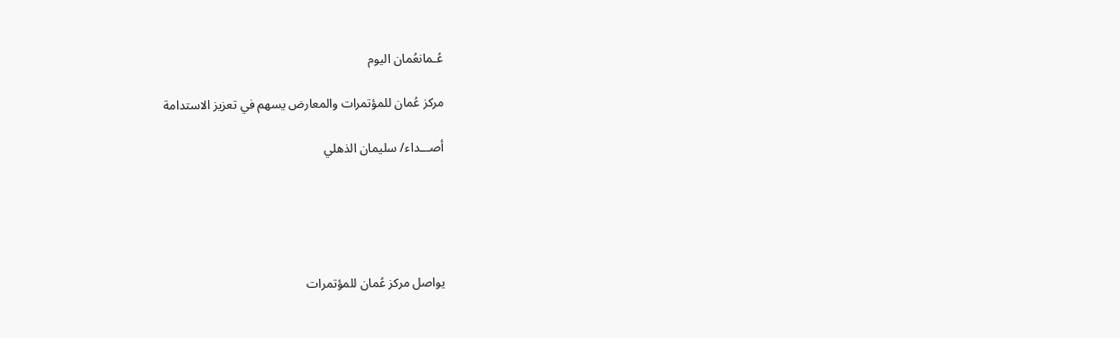عُـمانعُمان اليوم

مركز عُمان للمؤتمرات والمعارض يسهم في تعزيز الاستدامة

أصـــداء/ سليمان الذهلي





يواصل مركز عُمان للمؤتمرات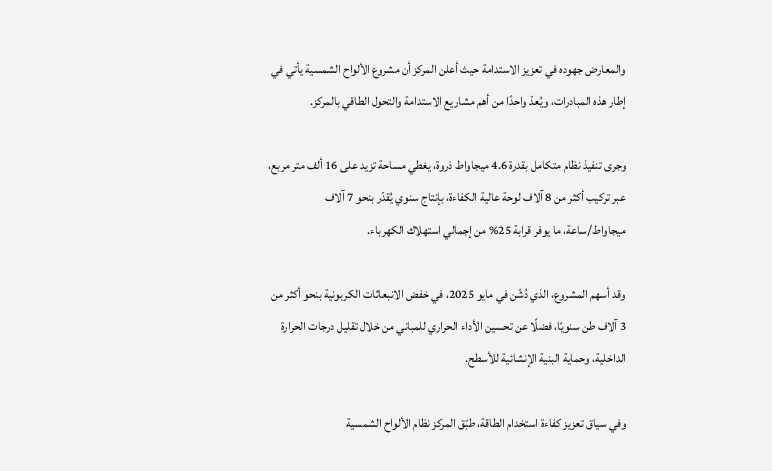والمعارض جهوده في تعزيز الاستدامة حيث أعلن المركز أن مشروع الألواح الشمسية يأتي في إطار هذه المبادرات، ويُعدّ واحدًا من أهم مشاريع الاستدامة والتحول الطاقي بالمركز.

وجرى تنفيذ نظام متكامل بقدرة 4.6 ميجاواط ذروة، يغطي مساحة تزيد على 16 ألف متر مربع، عبر تركيب أكثر من 8 آلاف لوحة عالية الكفاءة، بإنتاج سنوي يُقدّر بنحو 7 آلاف ميجاواط/ساعة، ما يوفر قرابة 25% من إجمالي استهلاك الكهرباء.

وقد أسهم المشروع، الذي دُشّن في مايو 2025، في خفض الانبعاثات الكربونية بنحو أكثر من 3 آلاف طن سنويًا، فضلًا عن تحسين الأداء الحراري للمباني من خلال تقليل درجات الحرارة الداخلية، وحماية البنية الإنشائية للأسطح.

وفي سياق تعزيز كفاءة استخدام الطاقة، طبّق المركز نظام الألواح الشمسية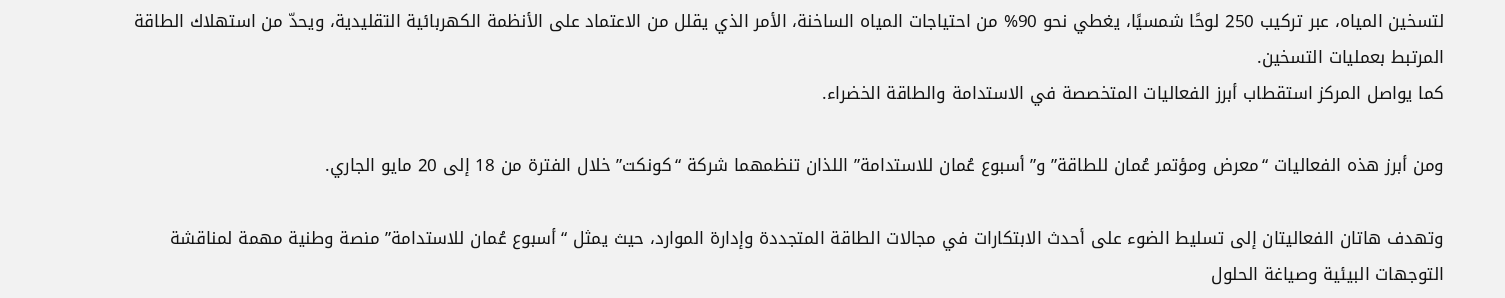لتسخين المياه، عبر تركيب 250 لوحًا شمسيًا، يغطي نحو 90% من احتياجات المياه الساخنة، الأمر الذي يقلل من الاعتماد على الأنظمة الكهربائية التقليدية، ويحدّ من استهلاك الطاقة المرتبط بعمليات التسخين.
كما يواصل المركز استقطاب أبرز الفعاليات المتخصصة في الاستدامة والطاقة الخضراء.

ومن أبرز هذه الفعاليات “معرض ومؤتمر عُمان للطاقة” و”أسبوع عُمان للاستدامة” اللذان تنظمهما شركة “كونكت” خلال الفترة من 18 إلى 20 مايو الجاري.

وتهدف هاتان الفعاليتان إلى تسليط الضوء على أحدث الابتكارات في مجالات الطاقة المتجددة وإدارة الموارد، حيث يمثل “أسبوع عُمان للاستدامة” منصة وطنية مهمة لمناقشة التوجهات البيئية وصياغة الحلول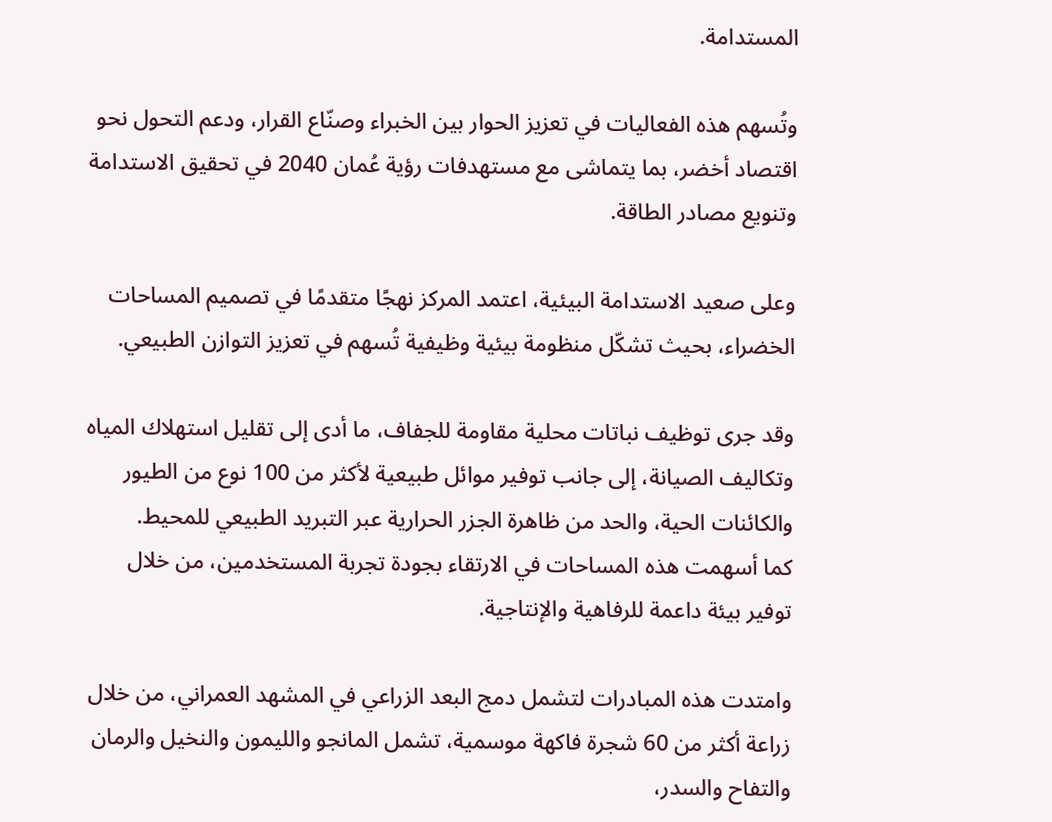المستدامة.

وتُسهم هذه الفعاليات في تعزيز الحوار بين الخبراء وصنّاع القرار، ودعم التحول نحو اقتصاد أخضر، بما يتماشى مع مستهدفات رؤية عُمان 2040 في تحقيق الاستدامة وتنويع مصادر الطاقة.

وعلى صعيد الاستدامة البيئية، اعتمد المركز نهجًا متقدمًا في تصميم المساحات الخضراء، بحيث تشكّل منظومة بيئية وظيفية تُسهم في تعزيز التوازن الطبيعي.

وقد جرى توظيف نباتات محلية مقاومة للجفاف، ما أدى إلى تقليل استهلاك المياه وتكاليف الصيانة، إلى جانب توفير موائل طبيعية لأكثر من 100 نوع من الطيور والكائنات الحية، والحد من ظاهرة الجزر الحرارية عبر التبريد الطبيعي للمحيط.
كما أسهمت هذه المساحات في الارتقاء بجودة تجربة المستخدمين، من خلال توفير بيئة داعمة للرفاهية والإنتاجية.

وامتدت هذه المبادرات لتشمل دمج البعد الزراعي في المشهد العمراني، من خلال زراعة أكثر من 60 شجرة فاكهة موسمية، تشمل المانجو والليمون والنخيل والرمان والتفاح والسدر،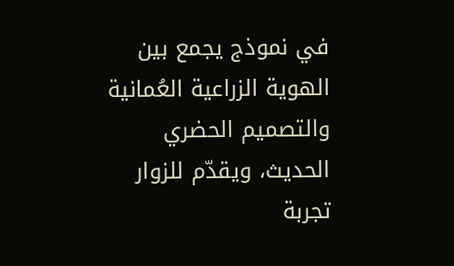في نموذج يجمع بين الهوية الزراعية العُمانية والتصميم الحضري الحديث، ويقدّم للزوار تجربة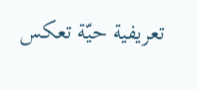تعريفية حيّة تعكس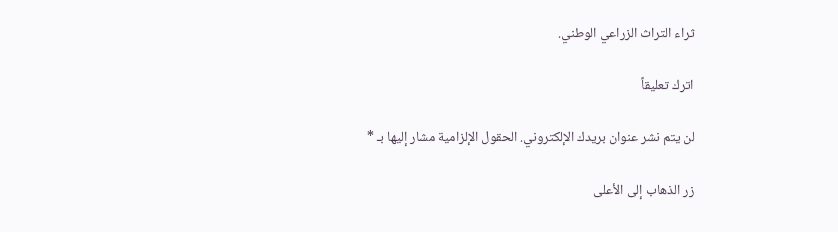ثراء التراث الزراعي الوطني.

اترك تعليقاً

لن يتم نشر عنوان بريدك الإلكتروني. الحقول الإلزامية مشار إليها بـ *

زر الذهاب إلى الأعلى